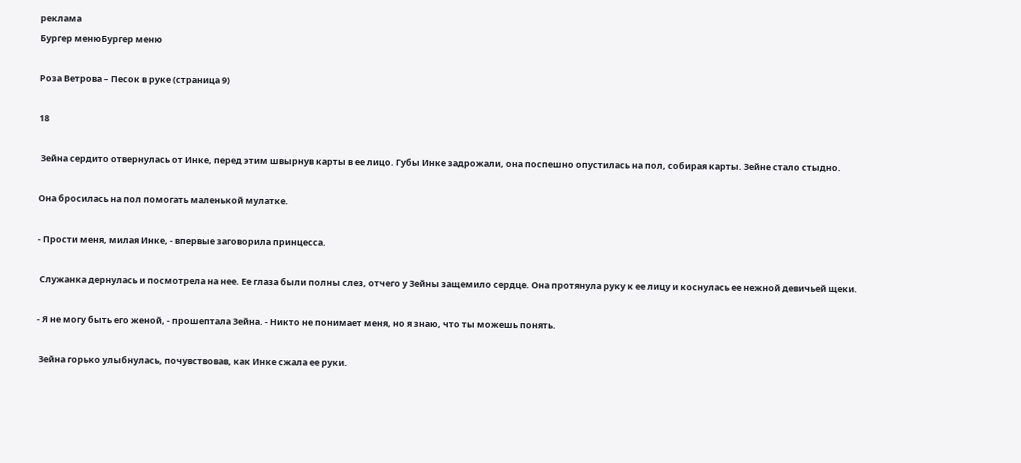реклама
Бургер менюБургер меню

Роза Ветрова – Песок в руке (страница 9)

18

 Зейна сердито отвернулась от Инке, перед этим швырнув карты в ее лицо. Губы Инке задрожали, она поспешно опустилась на пол, собирая карты. Зейне стало стыдно.

Она бросилась на пол помогать маленькой мулатке.

- Прости меня, милая Инке, - впервые заговорила принцесса.

 Служанка дернулась и посмотрела на нее. Ее глаза были полны слез, отчего у Зейны защемило сердце. Она протянула руку к ее лицу и коснулась ее нежной девичьей щеки.

- Я не могу быть его женой, - прошептала Зейна. - Никто не понимает меня, но я знаю, что ты можешь понять.

 Зейна горько улыбнулась, почувствовав, как Инке сжала ее руки.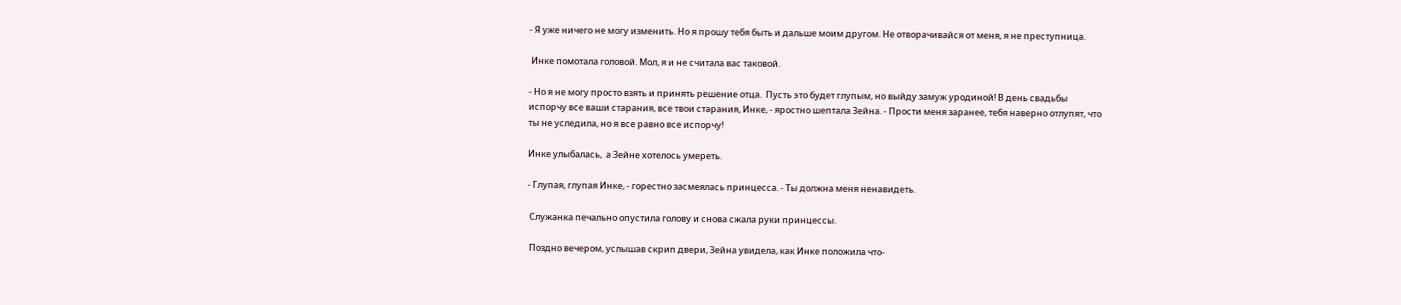- Я уже ничего не могу изменить. Но я прошу тебя быть и дальше моим другом. Не отворачивайся от меня, я не преступница.

 Инке помотала головой. Мол, я и не считала вас таковой.

- Но я не могу просто взять и принять решение отца.  Пусть это будет глупым, но выйду замуж уродиной! В день свадьбы испорчу все ваши старания, все твои старания, Инке, - яростно шептала Зейна. - Прости меня заранее, тебя наверно отлупят, что ты не уследила, но я все равно все испорчу!

Инке улыбалась,  а Зейне хотелось умереть.

- Глупая, глупая Инке, - горестно засмеялась принцесса. - Ты должна меня ненавидеть.

 Служанка печально опустила голову и снова сжала руки принцессы.

 Поздно вечером, услышав скрип двери, Зейна увидела, как Инке положила что-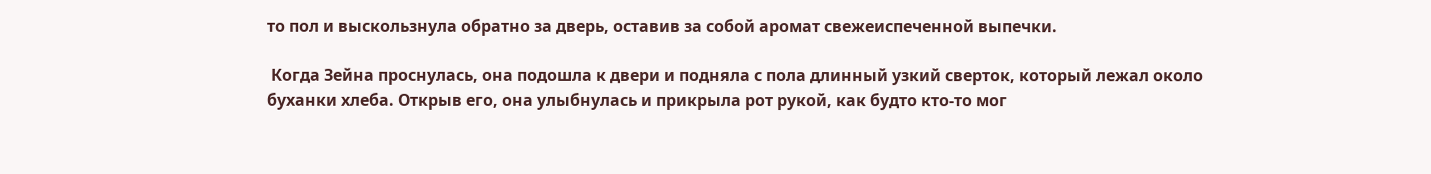то пол и выскользнула обратно за дверь, оставив за собой аромат свежеиспеченной выпечки.

 Когда Зейна проснулась, она подошла к двери и подняла с пола длинный узкий сверток, который лежал около буханки хлеба. Открыв его, она улыбнулась и прикрыла рот рукой, как будто кто-то мог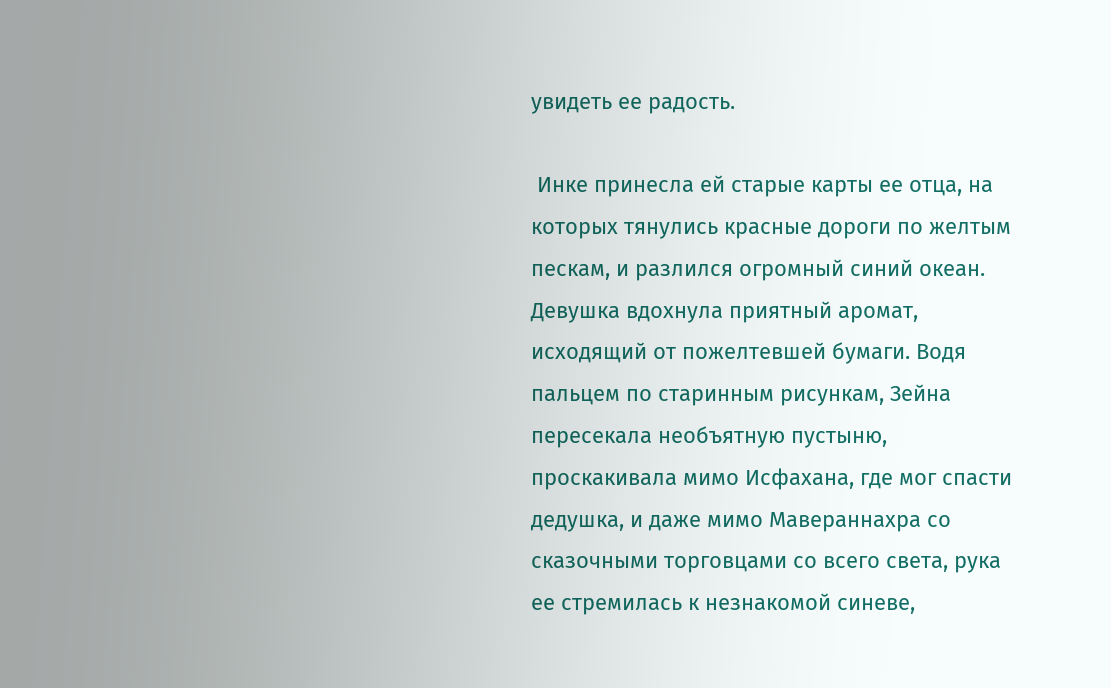увидеть ее радость.

 Инке принесла ей старые карты ее отца, на которых тянулись красные дороги по желтым пескам, и разлился огромный синий океан. Девушка вдохнула приятный аромат, исходящий от пожелтевшей бумаги. Водя пальцем по старинным рисункам, Зейна пересекала необъятную пустыню, проскакивала мимо Исфахана, где мог спасти дедушка, и даже мимо Мавераннахра со сказочными торговцами со всего света, рука ее стремилась к незнакомой синеве,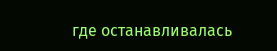где останавливалась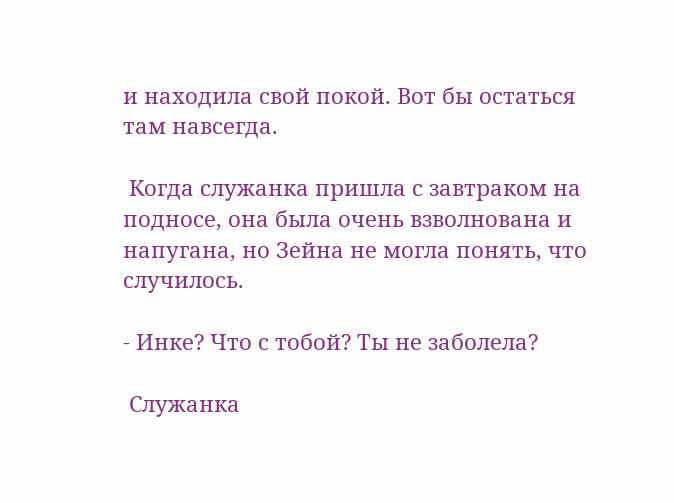и находила свой покой. Вот бы остаться там навсегда.

 Когда служанка пришла с завтраком на подносе, она была очень взволнована и напугана, но Зейна не могла понять, что случилось.

- Инке? Что с тобой? Ты не заболела?

 Служанка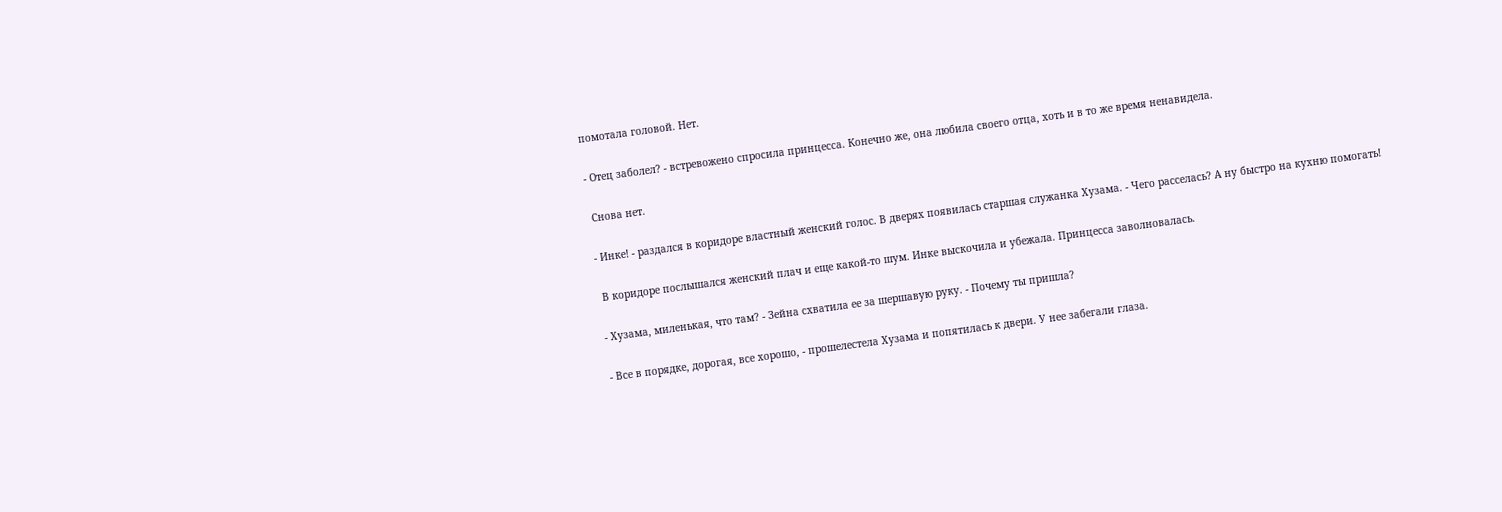помотала головой. Нет.

- Отец заболел? - встревожено спросила принцесса. Конечно же, она любила своего отца, хоть и в то же время ненавидела.

 Снова нет.

- Инке! - раздался в коридоре властный женский голос. В дверях появилась старшая служанка Хузама. - Чего расселась? А ну быстро на кухню помогать!

 В коридоре послышался женский плач и еще какой-то шум. Инке выскочила и убежала. Принцесса заволновалась.

- Хузама, миленькая, что там? - Зейна схватила ее за шершавую руку. - Почему ты пришла?

- Все в порядке, дорогая, все хорошо, - прошелестела Хузама и попятилась к двери. У нее забегали глаза.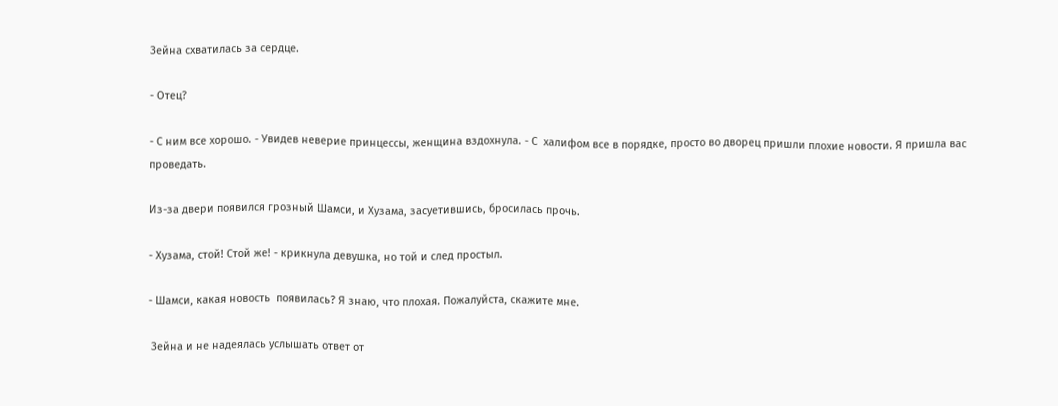Зейна схватилась за сердце.

- Отец?

- С ним все хорошо. - Увидев неверие принцессы, женщина вздохнула. - С  халифом все в порядке, просто во дворец пришли плохие новости. Я пришла вас проведать.

Из-за двери появился грозный Шамси, и Хузама, засуетившись, бросилась прочь.

- Хузама, стой! Стой же! - крикнула девушка, но той и след простыл.

- Шамси, какая новость  появилась? Я знаю, что плохая. Пожалуйста, скажите мне.

 Зейна и не надеялась услышать ответ от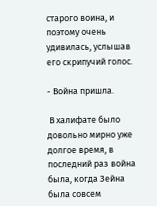старого воина, и поэтому очень удивилась, услышав его скрипучий голос.

- Война пришла.

 В халифате было довольно мирно уже долгое время, в последний раз война была, когда Зейна была совсем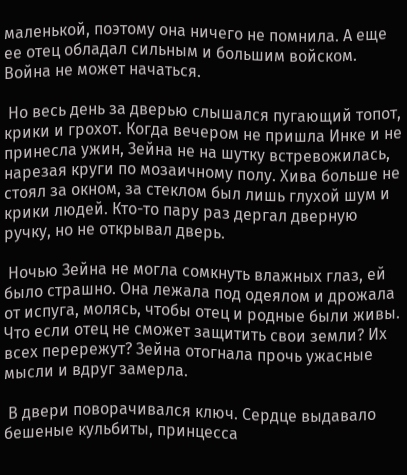маленькой, поэтому она ничего не помнила. А еще ее отец обладал сильным и большим войском. Война не может начаться.

 Но весь день за дверью слышался пугающий топот, крики и грохот. Когда вечером не пришла Инке и не принесла ужин, Зейна не на шутку встревожилась, нарезая круги по мозаичному полу. Хива больше не стоял за окном, за стеклом был лишь глухой шум и крики людей. Кто-то пару раз дергал дверную ручку, но не открывал дверь.

 Ночью Зейна не могла сомкнуть влажных глаз, ей было страшно. Она лежала под одеялом и дрожала от испуга, молясь, чтобы отец и родные были живы. Что если отец не сможет защитить свои земли? Их всех перережут? Зейна отогнала прочь ужасные мысли и вдруг замерла.

 В двери поворачивался ключ. Сердце выдавало бешеные кульбиты, принцесса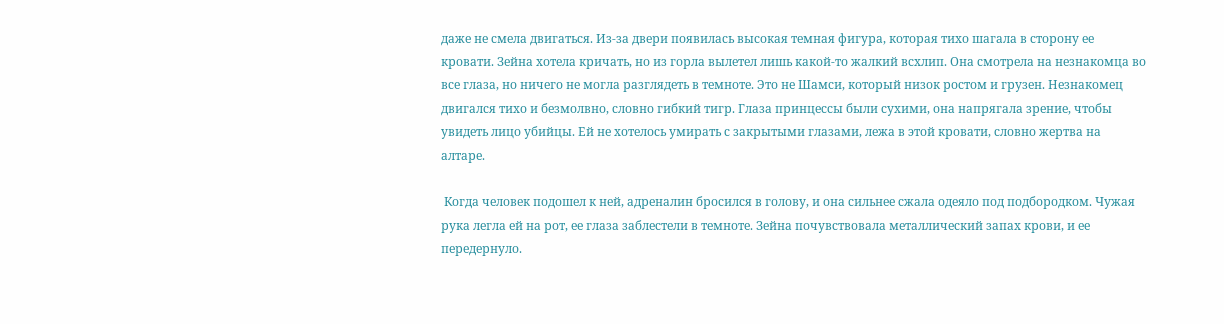даже не смела двигаться. Из-за двери появилась высокая темная фигура, которая тихо шагала в сторону ее кровати. Зейна хотела кричать, но из горла вылетел лишь какой-то жалкий всхлип. Она смотрела на незнакомца во все глаза, но ничего не могла разглядеть в темноте. Это не Шамси, который низок ростом и грузен. Незнакомец двигался тихо и безмолвно, словно гибкий тигр. Глаза принцессы были сухими, она напрягала зрение, чтобы увидеть лицо убийцы. Ей не хотелось умирать с закрытыми глазами, лежа в этой кровати, словно жертва на алтаре.

 Когда человек подошел к ней, адреналин бросился в голову, и она сильнее сжала одеяло под подбородком. Чужая рука легла ей на рот, ее глаза заблестели в темноте. Зейна почувствовала металлический запах крови, и ее передернуло.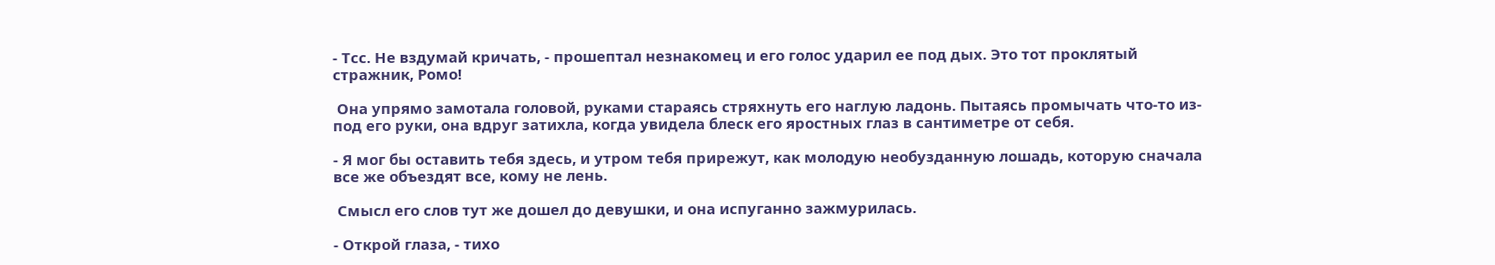- Тсс. Не вздумай кричать, - прошептал незнакомец и его голос ударил ее под дых. Это тот проклятый стражник, Ромо!

 Она упрямо замотала головой, руками стараясь стряхнуть его наглую ладонь. Пытаясь промычать что-то из-под его руки, она вдруг затихла, когда увидела блеск его яростных глаз в сантиметре от себя.

- Я мог бы оставить тебя здесь, и утром тебя прирежут, как молодую необузданную лошадь, которую сначала все же объездят все, кому не лень.

 Смысл его слов тут же дошел до девушки, и она испуганно зажмурилась.

- Открой глаза, - тихо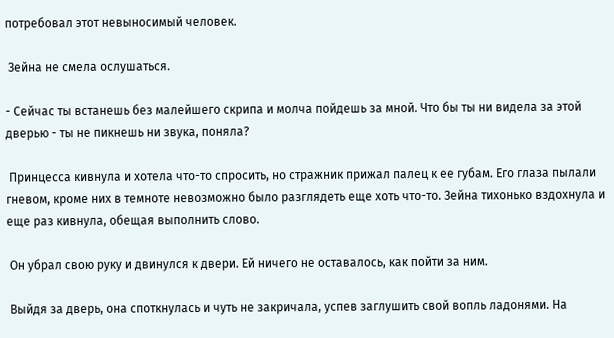потребовал этот невыносимый человек.

 Зейна не смела ослушаться.

- Сейчас ты встанешь без малейшего скрипа и молча пойдешь за мной. Что бы ты ни видела за этой дверью - ты не пикнешь ни звука, поняла?

 Принцесса кивнула и хотела что-то спросить, но стражник прижал палец к ее губам. Его глаза пылали гневом, кроме них в темноте невозможно было разглядеть еще хоть что-то. Зейна тихонько вздохнула и еще раз кивнула, обещая выполнить слово.

 Он убрал свою руку и двинулся к двери. Ей ничего не оставалось, как пойти за ним.

 Выйдя за дверь, она споткнулась и чуть не закричала, успев заглушить свой вопль ладонями. На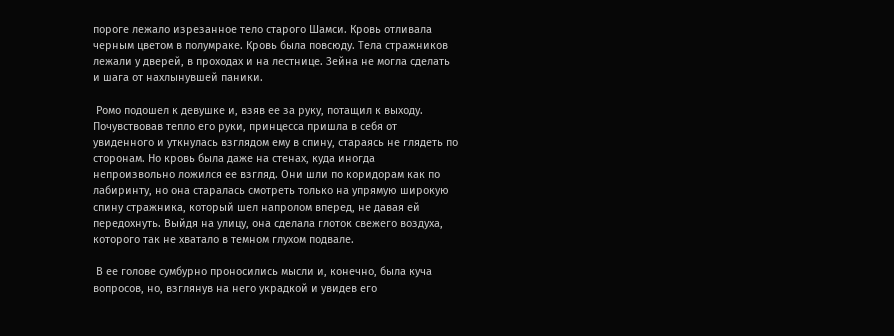пороге лежало изрезанное тело старого Шамси. Кровь отливала черным цветом в полумраке. Кровь была повсюду. Тела стражников лежали у дверей, в проходах и на лестнице. Зейна не могла сделать и шага от нахлынувшей паники.

 Ромо подошел к девушке и, взяв ее за руку, потащил к выходу. Почувствовав тепло его руки, принцесса пришла в себя от увиденного и уткнулась взглядом ему в спину, стараясь не глядеть по сторонам. Но кровь была даже на стенах, куда иногда непроизвольно ложился ее взгляд. Они шли по коридорам как по лабиринту, но она старалась смотреть только на упрямую широкую спину стражника, который шел напролом вперед, не давая ей передохнуть. Выйдя на улицу, она сделала глоток свежего воздуха, которого так не хватало в темном глухом подвале.

 В ее голове сумбурно проносились мысли и, конечно, была куча вопросов, но, взглянув на него украдкой и увидев его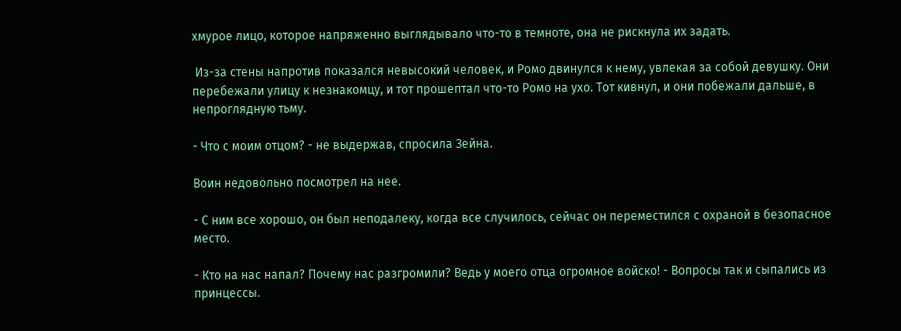хмурое лицо, которое напряженно выглядывало что-то в темноте, она не рискнула их задать.

 Из-за стены напротив показался невысокий человек, и Ромо двинулся к нему, увлекая за собой девушку. Они перебежали улицу к незнакомцу, и тот прошептал что-то Ромо на ухо. Тот кивнул, и они побежали дальше, в непроглядную тьму.

- Что с моим отцом? - не выдержав, спросила Зейна.

Воин недовольно посмотрел на нее.

- С ним все хорошо, он был неподалеку, когда все случилось, сейчас он переместился с охраной в безопасное место.

- Кто на нас напал? Почему нас разгромили? Ведь у моего отца огромное войско! - Вопросы так и сыпались из принцессы.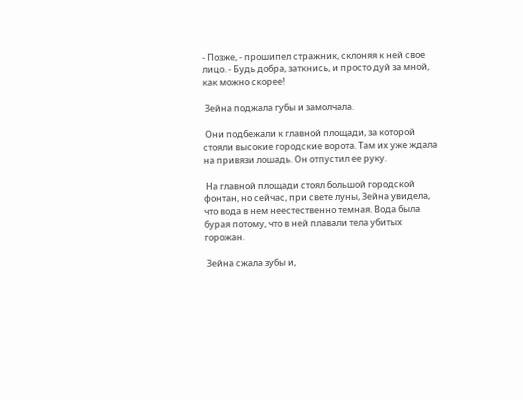- Позже, - прошипел стражник, склоняя к ней свое лицо. - Будь добра, заткнись, и просто дуй за мной, как можно скорее!

 Зейна поджала губы и замолчала.

 Они подбежали к главной площади, за которой стояли высокие городские ворота. Там их уже ждала на привязи лошадь. Он отпустил ее руку.

 На главной площади стоял большой городской фонтан, но сейчас, при свете луны, Зейна увидела, что вода в нем неестественно темная. Вода была бурая потому, что в ней плавали тела убитых горожан.

 Зейна сжала зубы и,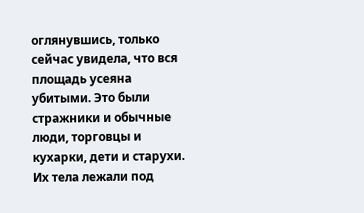оглянувшись, только сейчас увидела, что вся площадь усеяна убитыми. Это были стражники и обычные люди, торговцы и кухарки, дети и старухи. Их тела лежали под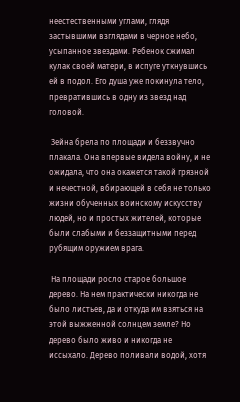неестественными углами, глядя застывшими взглядами в черное небо, усыпанное звездами. Ребенок сжимал кулак своей матери, в испуге уткнувшись ей в подол. Его душа уже покинула тело, превратившись в одну из звезд над головой.

 Зейна брела по площади и беззвучно плакала. Она впервые видела войну, и не ожидала, что она окажется такой грязной и нечестной, вбирающей в себя не только жизни обученных воинскому искусству людей, но и простых жителей, которые были слабыми и беззащитными перед рубящим оружием врага.

 На площади росло старое большое дерево. На нем практически никогда не было листьев, да и откуда им взяться на этой выжженной солнцем земле? Но дерево было живо и никогда не иссыхало. Дерево поливали водой, хотя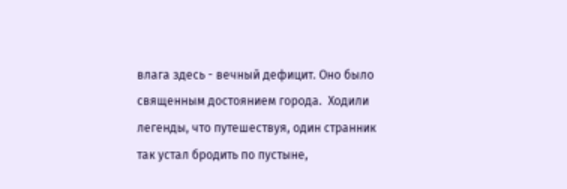влага здесь - вечный дефицит. Оно было священным достоянием города.  Ходили легенды, что путешествуя, один странник так устал бродить по пустыне,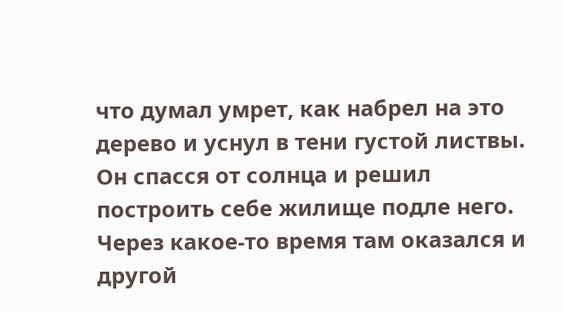что думал умрет, как набрел на это дерево и уснул в тени густой листвы. Он спасся от солнца и решил построить себе жилище подле него. Через какое-то время там оказался и другой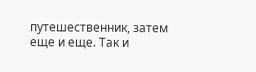путешественник, затем еще и еще. Так и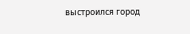выстроился город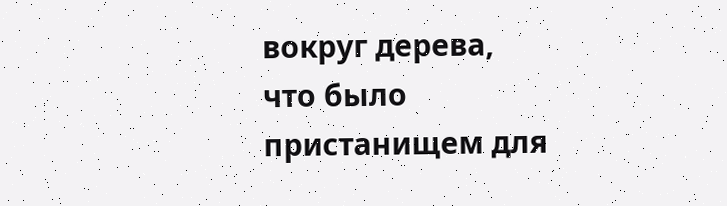вокруг дерева, что было пристанищем для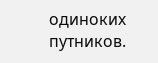одиноких путников.